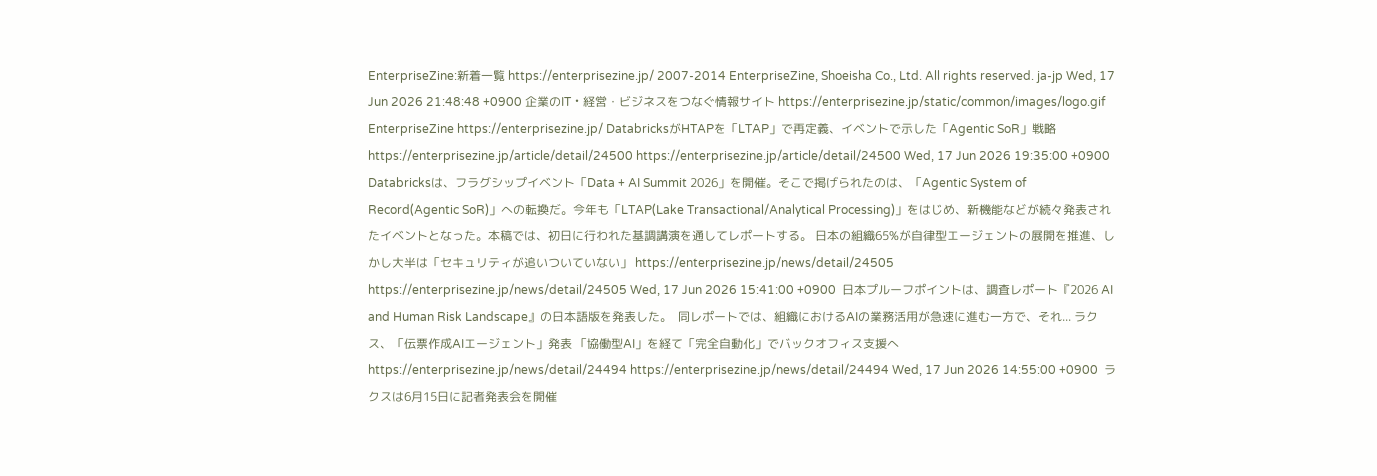EnterpriseZine:新着一覧 https://enterprisezine.jp/ 2007-2014 EnterpriseZine, Shoeisha Co., Ltd. All rights reserved. ja-jp Wed, 17 Jun 2026 21:48:48 +0900 企業のIT・経営・ビジネスをつなぐ情報サイト https://enterprisezine.jp/static/common/images/logo.gif EnterpriseZine https://enterprisezine.jp/ DatabricksがHTAPを「LTAP」で再定義、イベントで示した「Agentic SoR」戦略 https://enterprisezine.jp/article/detail/24500 https://enterprisezine.jp/article/detail/24500 Wed, 17 Jun 2026 19:35:00 +0900  Databricksは、フラグシップイベント「Data + AI Summit 2026」を開催。そこで掲げられたのは、「Agentic System of Record(Agentic SoR)」への転換だ。今年も「LTAP(Lake Transactional/Analytical Processing)」をはじめ、新機能などが続々発表されたイベントとなった。本稿では、初日に行われた基調講演を通してレポートする。 日本の組織65%が自律型エージェントの展開を推進、しかし大半は「セキュリティが追いついていない」 https://enterprisezine.jp/news/detail/24505 https://enterprisezine.jp/news/detail/24505 Wed, 17 Jun 2026 15:41:00 +0900  日本プルーフポイントは、調査レポート『2026 AI and Human Risk Landscape』の日本語版を発表した。  同レポートでは、組織におけるAIの業務活用が急速に進む一方で、それ... ラクス、「伝票作成AIエージェント」発表 「協働型AI」を経て「完全自動化」でバックオフィス支援へ  https://enterprisezine.jp/news/detail/24494 https://enterprisezine.jp/news/detail/24494 Wed, 17 Jun 2026 14:55:00 +0900  ラクスは6月15日に記者発表会を開催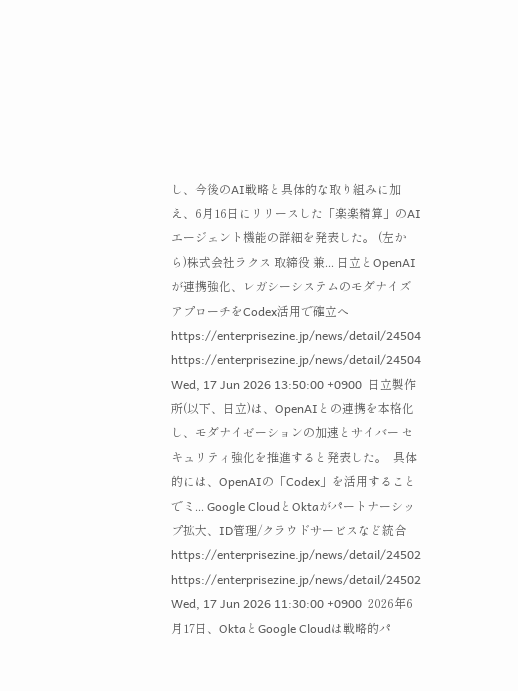し、今後のAI戦略と具体的な取り組みに加え、6月16日にリリースした「楽楽精算」のAIエージェント機能の詳細を発表した。 (左から)株式会社ラクス 取締役 兼... 日立とOpenAIが連携強化、レガシーシステムのモダナイズアプローチをCodex活用で確立へ https://enterprisezine.jp/news/detail/24504 https://enterprisezine.jp/news/detail/24504 Wed, 17 Jun 2026 13:50:00 +0900  日立製作所(以下、日立)は、OpenAIとの連携を本格化し、モダナイゼーションの加速とサイバー セキュリティ強化を推進すると発表した。  具体的には、OpenAIの「Codex」を活用することでミ... Google CloudとOktaがパートナーシップ拡大、ID管理/クラウドサービスなど統合 https://enterprisezine.jp/news/detail/24502 https://enterprisezine.jp/news/detail/24502 Wed, 17 Jun 2026 11:30:00 +0900  2026年6月17日、OktaとGoogle Cloudは戦略的パ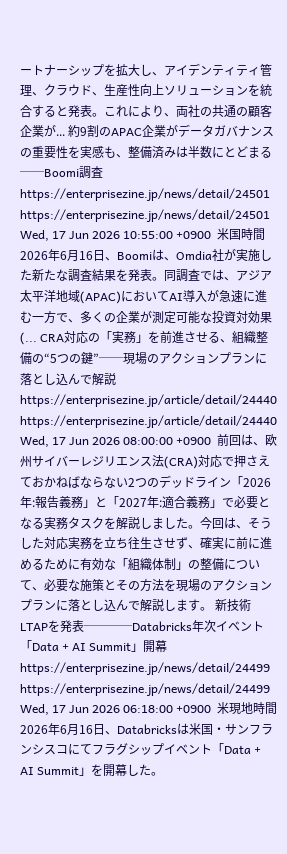ートナーシップを拡大し、アイデンティティ管理、クラウド、生産性向上ソリューションを統合すると発表。これにより、両社の共通の顧客企業が... 約9割のAPAC企業がデータガバナンスの重要性を実感も、整備済みは半数にとどまる──Boomi調査 https://enterprisezine.jp/news/detail/24501 https://enterprisezine.jp/news/detail/24501 Wed, 17 Jun 2026 10:55:00 +0900  米国時間2026年6月16日、Boomiは、Omdia社が実施した新たな調査結果を発表。同調査では、アジア太平洋地域(APAC)においてAI導入が急速に進む一方で、多くの企業が測定可能な投資対効果(... CRA対応の「実務」を前進させる、組織整備の“5つの鍵”──現場のアクションプランに落とし込んで解説 https://enterprisezine.jp/article/detail/24440 https://enterprisezine.jp/article/detail/24440 Wed, 17 Jun 2026 08:00:00 +0900  前回は、欧州サイバーレジリエンス法(CRA)対応で押さえておかねばならない2つのデッドライン「2026年:報告義務」と「2027年:適合義務」で必要となる実務タスクを解説しました。今回は、そうした対応実務を立ち往生させず、確実に前に進めるために有効な「組織体制」の整備について、必要な施策とその方法を現場のアクションプランに落とし込んで解説します。 新技術LTAPを発表────Databricks年次イベント「Data + AI Summit」開幕 https://enterprisezine.jp/news/detail/24499 https://enterprisezine.jp/news/detail/24499 Wed, 17 Jun 2026 06:18:00 +0900  米現地時間2026年6月16日、Databricksは米国・サンフランシスコにてフラグシップイベント「Data + AI Summit」を開幕した。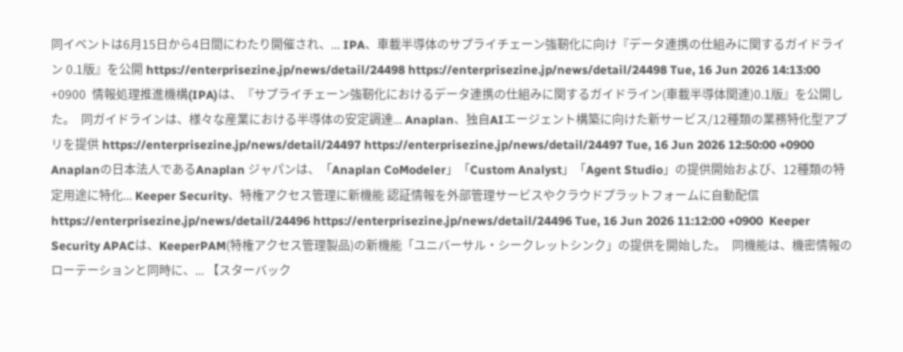同イベントは6月15日から4日間にわたり開催され、... IPA、車載半導体のサプライチェーン強靭化に向け『データ連携の仕組みに関するガイドライン 0.1版』を公開 https://enterprisezine.jp/news/detail/24498 https://enterprisezine.jp/news/detail/24498 Tue, 16 Jun 2026 14:13:00 +0900  情報処理推進機構(IPA)は、『サプライチェーン強靭化におけるデータ連携の仕組みに関するガイドライン(車載半導体関連)0.1版』を公開した。  同ガイドラインは、様々な産業における半導体の安定調達... Anaplan、独自AIエージェント構築に向けた新サービス/12種類の業務特化型アプリを提供 https://enterprisezine.jp/news/detail/24497 https://enterprisezine.jp/news/detail/24497 Tue, 16 Jun 2026 12:50:00 +0900  Anaplanの日本法人であるAnaplan ジャパンは、「Anaplan CoModeler」「Custom Analyst」「Agent Studio」の提供開始および、12種類の特定用途に特化... Keeper Security、特権アクセス管理に新機能 認証情報を外部管理サービスやクラウドプラットフォームに自動配信 https://enterprisezine.jp/news/detail/24496 https://enterprisezine.jp/news/detail/24496 Tue, 16 Jun 2026 11:12:00 +0900  Keeper Security APACは、KeeperPAM(特権アクセス管理製品)の新機能「ユニバーサル・シークレットシンク」の提供を開始した。  同機能は、機密情報のローテーションと同時に、... 【スターバック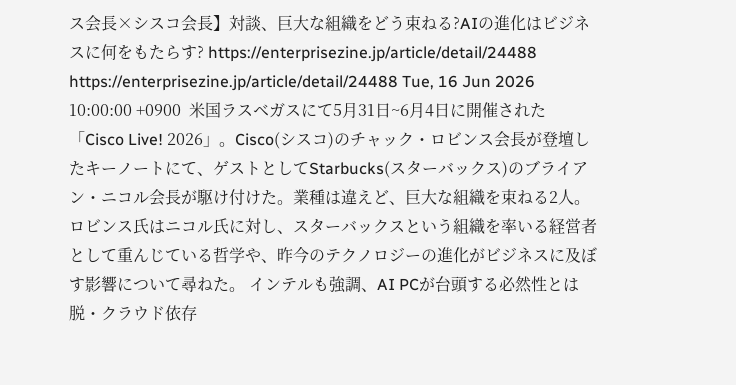ス会長×シスコ会長】対談、巨大な組織をどう束ねる?AIの進化はビジネスに何をもたらす? https://enterprisezine.jp/article/detail/24488 https://enterprisezine.jp/article/detail/24488 Tue, 16 Jun 2026 10:00:00 +0900  米国ラスベガスにて5月31日~6月4日に開催された「Cisco Live! 2026」。Cisco(シスコ)のチャック・ロビンス会長が登壇したキーノートにて、ゲストとしてStarbucks(スターバックス)のブライアン・ニコル会長が駆け付けた。業種は違えど、巨大な組織を束ねる2人。ロビンス氏はニコル氏に対し、スターバックスという組織を率いる経営者として重んじている哲学や、昨今のテクノロジーの進化がビジネスに及ぼす影響について尋ねた。 インテルも強調、AI PCが台頭する必然性とは 脱・クラウド依存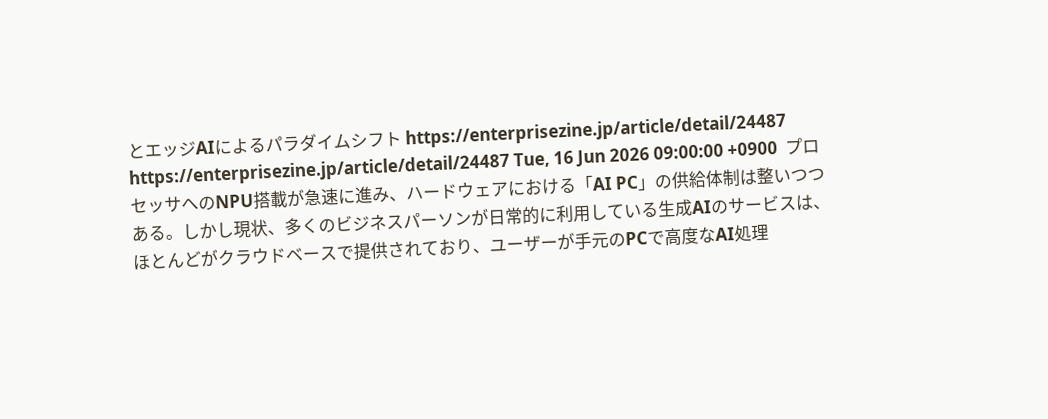とエッジAIによるパラダイムシフト https://enterprisezine.jp/article/detail/24487 https://enterprisezine.jp/article/detail/24487 Tue, 16 Jun 2026 09:00:00 +0900  プロセッサへのNPU搭載が急速に進み、ハードウェアにおける「AI PC」の供給体制は整いつつある。しかし現状、多くのビジネスパーソンが日常的に利用している生成AIのサービスは、ほとんどがクラウドベースで提供されており、ユーザーが手元のPCで高度なAI処理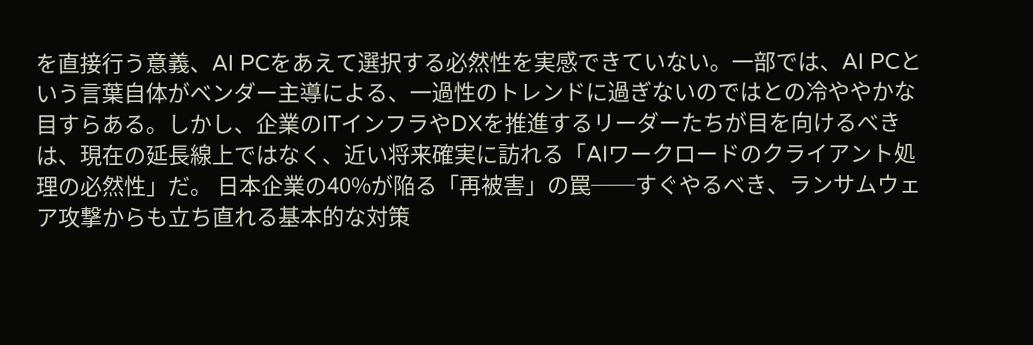を直接行う意義、AI PCをあえて選択する必然性を実感できていない。一部では、AI PCという言葉自体がベンダー主導による、一過性のトレンドに過ぎないのではとの冷ややかな目すらある。しかし、企業のITインフラやDXを推進するリーダーたちが目を向けるべきは、現在の延長線上ではなく、近い将来確実に訪れる「AIワークロードのクライアント処理の必然性」だ。 日本企業の40%が陥る「再被害」の罠──すぐやるべき、ランサムウェア攻撃からも立ち直れる基本的な対策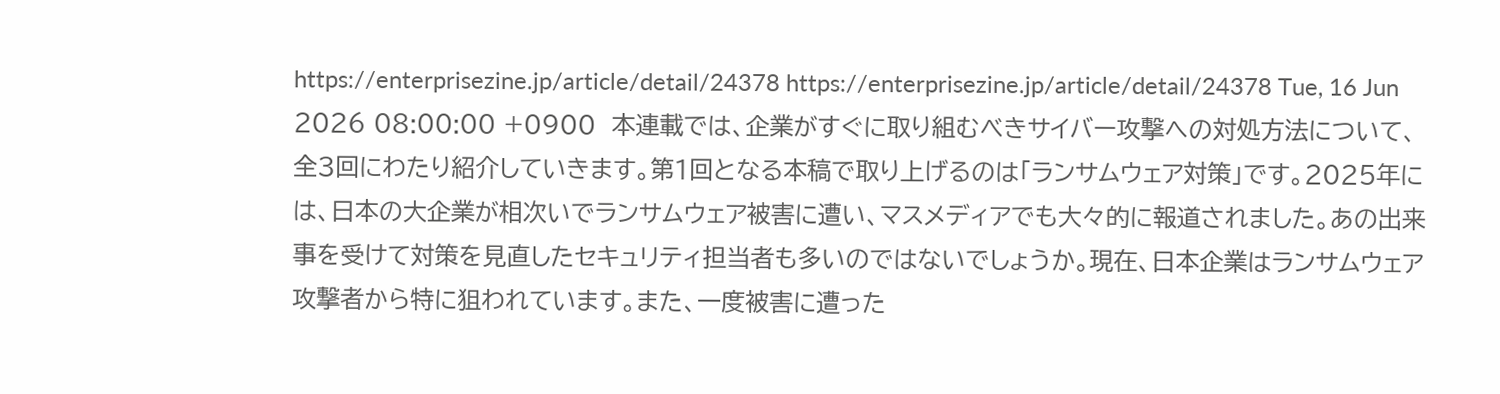https://enterprisezine.jp/article/detail/24378 https://enterprisezine.jp/article/detail/24378 Tue, 16 Jun 2026 08:00:00 +0900  本連載では、企業がすぐに取り組むべきサイバー攻撃への対処方法について、全3回にわたり紹介していきます。第1回となる本稿で取り上げるのは「ランサムウェア対策」です。2025年には、日本の大企業が相次いでランサムウェア被害に遭い、マスメディアでも大々的に報道されました。あの出来事を受けて対策を見直したセキュリティ担当者も多いのではないでしょうか。現在、日本企業はランサムウェア攻撃者から特に狙われています。また、一度被害に遭った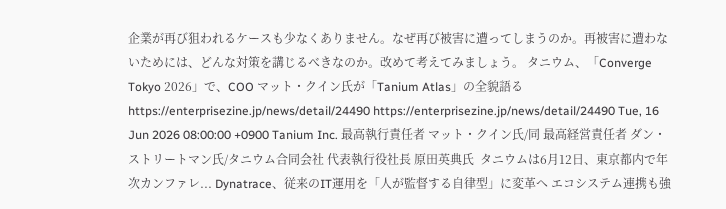企業が再び狙われるケースも少なくありません。なぜ再び被害に遭ってしまうのか。再被害に遭わないためには、どんな対策を講じるべきなのか。改めて考えてみましょう。 タニウム、「Converge Tokyo 2026」で、COO マット・クイン氏が「Tanium Atlas」の全貌語る https://enterprisezine.jp/news/detail/24490 https://enterprisezine.jp/news/detail/24490 Tue, 16 Jun 2026 08:00:00 +0900 Tanium Inc. 最高執行責任者 マット・クイン氏/同 最高経営責任者 ダン・ストリートマン氏/タニウム合同会社 代表執行役社長 原田英典氏  タニウムは6月12日、東京都内で年次カンファレ... Dynatrace、従来のIT運用を「人が監督する自律型」に変革へ エコシステム連携も強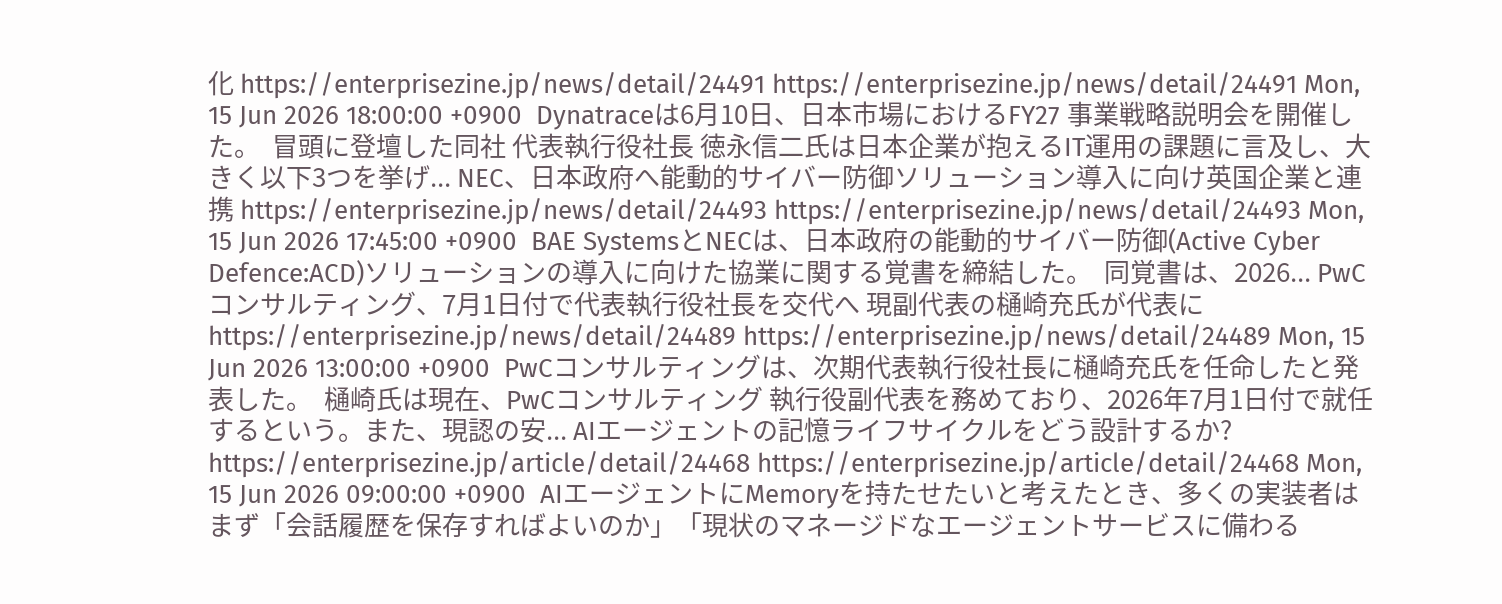化 https://enterprisezine.jp/news/detail/24491 https://enterprisezine.jp/news/detail/24491 Mon, 15 Jun 2026 18:00:00 +0900  Dynatraceは6月10日、日本市場におけるFY27 事業戦略説明会を開催した。  冒頭に登壇した同社 代表執行役社長 徳永信二氏は日本企業が抱えるIT運用の課題に言及し、大きく以下3つを挙げ... NEC、日本政府へ能動的サイバー防御ソリューション導入に向け英国企業と連携 https://enterprisezine.jp/news/detail/24493 https://enterprisezine.jp/news/detail/24493 Mon, 15 Jun 2026 17:45:00 +0900  BAE SystemsとNECは、日本政府の能動的サイバー防御(Active Cyber Defence:ACD)ソリューションの導入に向けた協業に関する覚書を締結した。  同覚書は、2026... PwCコンサルティング、7月1日付で代表執行役社長を交代へ 現副代表の樋崎充氏が代表に https://enterprisezine.jp/news/detail/24489 https://enterprisezine.jp/news/detail/24489 Mon, 15 Jun 2026 13:00:00 +0900  PwCコンサルティングは、次期代表執行役社長に樋崎充氏を任命したと発表した。  樋崎氏は現在、PwCコンサルティング 執行役副代表を務めており、2026年7月1日付で就任するという。また、現認の安... AIエージェントの記憶ライフサイクルをどう設計するか? https://enterprisezine.jp/article/detail/24468 https://enterprisezine.jp/article/detail/24468 Mon, 15 Jun 2026 09:00:00 +0900  AIエージェントにMemoryを持たせたいと考えたとき、多くの実装者はまず「会話履歴を保存すればよいのか」「現状のマネージドなエージェントサービスに備わる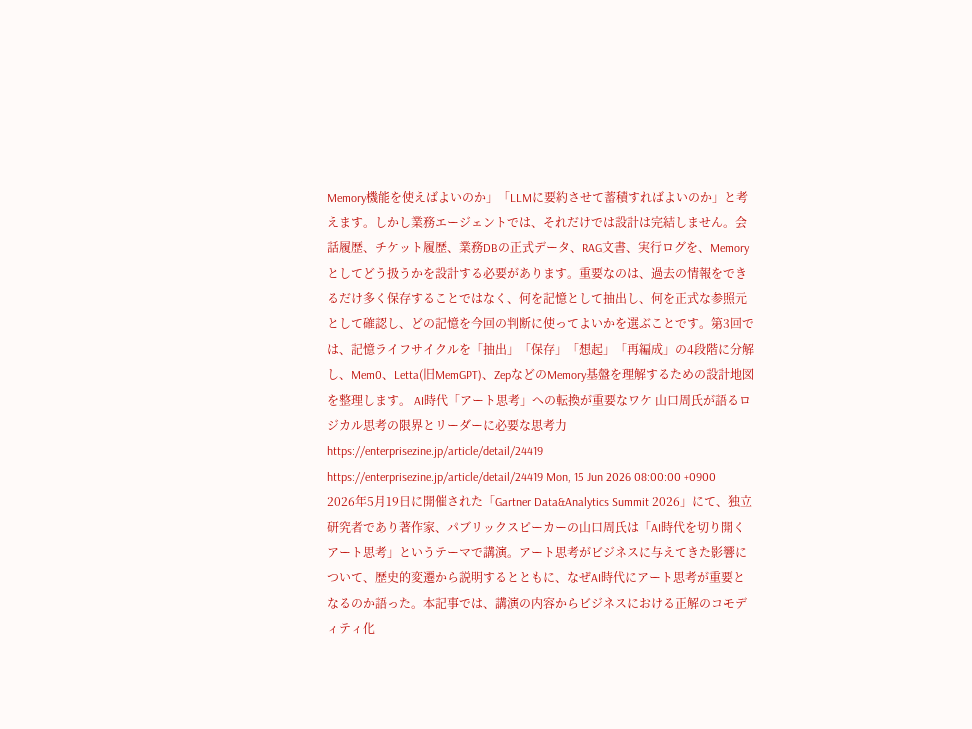Memory機能を使えばよいのか」「LLMに要約させて蓄積すればよいのか」と考えます。しかし業務エージェントでは、それだけでは設計は完結しません。会話履歴、チケット履歴、業務DBの正式データ、RAG文書、実行ログを、Memoryとしてどう扱うかを設計する必要があります。重要なのは、過去の情報をできるだけ多く保存することではなく、何を記憶として抽出し、何を正式な参照元として確認し、どの記憶を今回の判断に使ってよいかを選ぶことです。第3回では、記憶ライフサイクルを「抽出」「保存」「想起」「再編成」の4段階に分解し、Mem0、Letta(旧MemGPT)、ZepなどのMemory基盤を理解するための設計地図を整理します。 AI時代「アート思考」への転換が重要なワケ 山口周氏が語るロジカル思考の限界とリーダーに必要な思考力 https://enterprisezine.jp/article/detail/24419 https://enterprisezine.jp/article/detail/24419 Mon, 15 Jun 2026 08:00:00 +0900  2026年5月19日に開催された「Gartner Data&Analytics Summit 2026」にて、独立研究者であり著作家、パブリックスピーカーの山口周氏は「AI時代を切り開くアート思考」というテーマで講演。アート思考がビジネスに与えてきた影響について、歴史的変遷から説明するとともに、なぜAI時代にアート思考が重要となるのか語った。本記事では、講演の内容からビジネスにおける正解のコモディティ化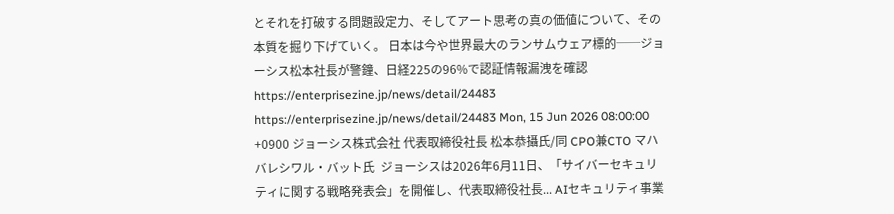とそれを打破する問題設定力、そしてアート思考の真の価値について、その本質を掘り下げていく。 日本は今や世界最大のランサムウェア標的──ジョーシス松本社長が警鐘、日経225の96%で認証情報漏洩を確認 https://enterprisezine.jp/news/detail/24483 https://enterprisezine.jp/news/detail/24483 Mon, 15 Jun 2026 08:00:00 +0900 ジョーシス株式会社 代表取締役社長 松本恭攝氏/同 CPO兼CTO マハバレシワル・バット氏  ジョーシスは2026年6月11日、「サイバーセキュリティに関する戦略発表会」を開催し、代表取締役社長... AIセキュリティ事業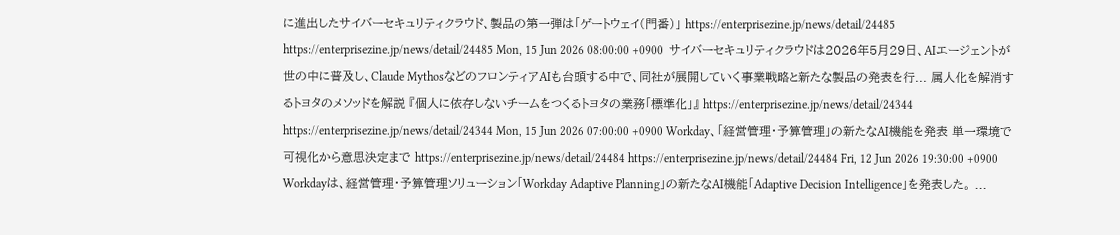に進出したサイバーセキュリティクラウド、製品の第一弾は「ゲートウェイ(門番)」 https://enterprisezine.jp/news/detail/24485 https://enterprisezine.jp/news/detail/24485 Mon, 15 Jun 2026 08:00:00 +0900  サイバーセキュリティクラウドは2026年5月29日、AIエージェントが世の中に普及し、Claude MythosなどのフロンティアAIも台頭する中で、同社が展開していく事業戦略と新たな製品の発表を行... 属人化を解消するトヨタのメソッドを解説 『個人に依存しないチームをつくるトヨタの業務「標準化」』 https://enterprisezine.jp/news/detail/24344 https://enterprisezine.jp/news/detail/24344 Mon, 15 Jun 2026 07:00:00 +0900 Workday、「経営管理・予算管理」の新たなAI機能を発表 単一環境で可視化から意思決定まで https://enterprisezine.jp/news/detail/24484 https://enterprisezine.jp/news/detail/24484 Fri, 12 Jun 2026 19:30:00 +0900  Workdayは、経営管理・予算管理ソリューション「Workday Adaptive Planning」の新たなAI機能「Adaptive Decision Intelligence」を発表した。 ...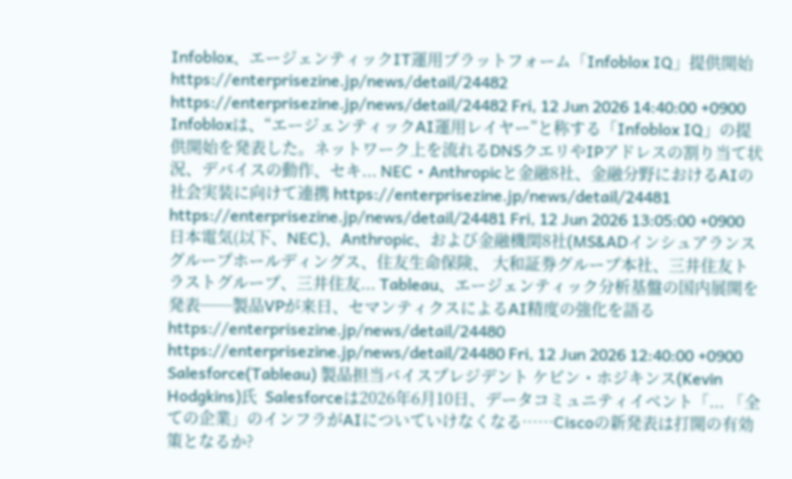Infoblox、エージェンティックIT運用プラットフォーム「Infoblox IQ」提供開始 https://enterprisezine.jp/news/detail/24482 https://enterprisezine.jp/news/detail/24482 Fri, 12 Jun 2026 14:40:00 +0900  Infobloxは、“エージェンティックAI運用レイヤー”と称する「Infoblox IQ」の提供開始を発表した。ネットワーク上を流れるDNSクエリやIPアドレスの割り当て状況、デバイスの動作、セキ... NEC・Anthropicと金融8社、金融分野におけるAIの社会実装に向けて連携 https://enterprisezine.jp/news/detail/24481 https://enterprisezine.jp/news/detail/24481 Fri, 12 Jun 2026 13:05:00 +0900  日本電気(以下、NEC)、Anthropic、および金融機関8社(MS&ADインシュアランスグループホールディングス、住友生命保険、 大和証券グループ本社、三井住友トラストグループ、三井住友... Tableau、エージェンティック分析基盤の国内展開を発表──製品VPが来日、セマンティクスによるAI精度の強化を語る https://enterprisezine.jp/news/detail/24480 https://enterprisezine.jp/news/detail/24480 Fri, 12 Jun 2026 12:40:00 +0900 Salesforce(Tableau) 製品担当バイスプレジデント ケビン・ホジキンス(Kevin Hodgkins)氏  Salesforceは2026年6月10日、データコミュニティイベント「... 「全ての企業」のインフラがAIについていけなくなる……Ciscoの新発表は打開の有効策となるか?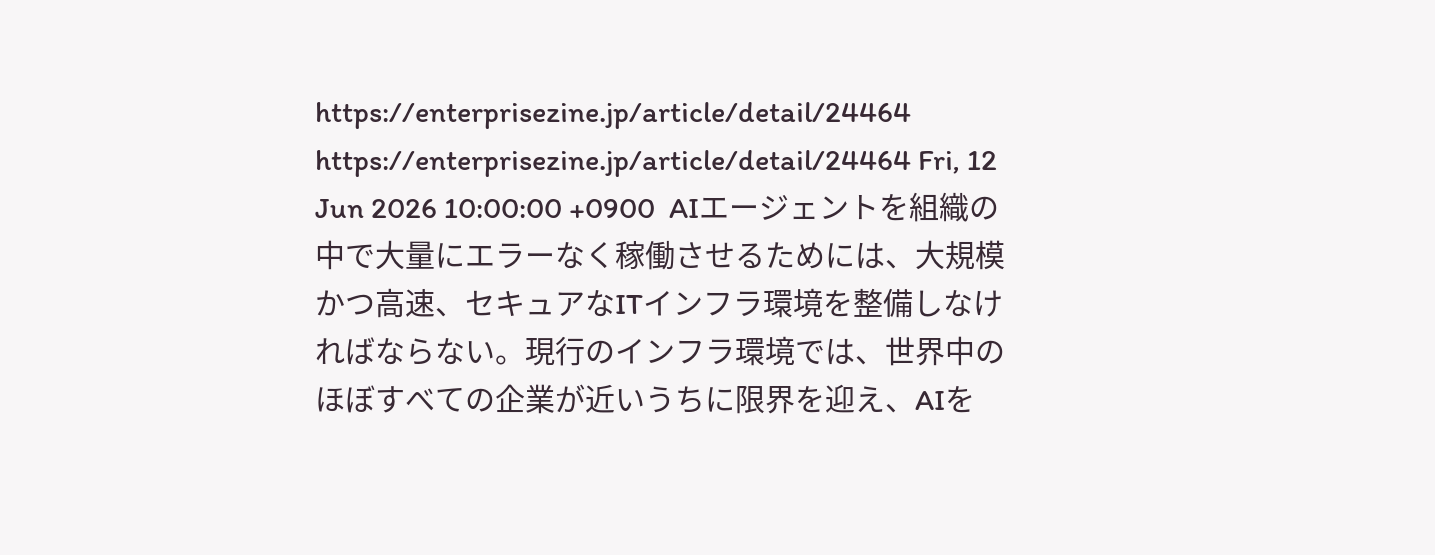https://enterprisezine.jp/article/detail/24464 https://enterprisezine.jp/article/detail/24464 Fri, 12 Jun 2026 10:00:00 +0900  AIエージェントを組織の中で大量にエラーなく稼働させるためには、大規模かつ高速、セキュアなITインフラ環境を整備しなければならない。現行のインフラ環境では、世界中のほぼすべての企業が近いうちに限界を迎え、AIを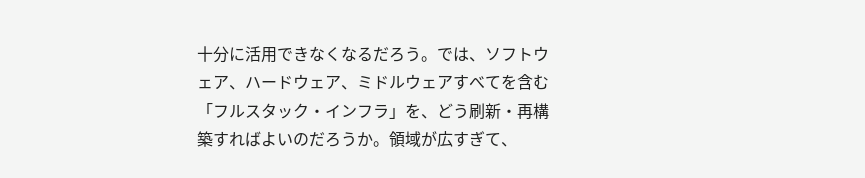十分に活用できなくなるだろう。では、ソフトウェア、ハードウェア、ミドルウェアすべてを含む「フルスタック・インフラ」を、どう刷新・再構築すればよいのだろうか。領域が広すぎて、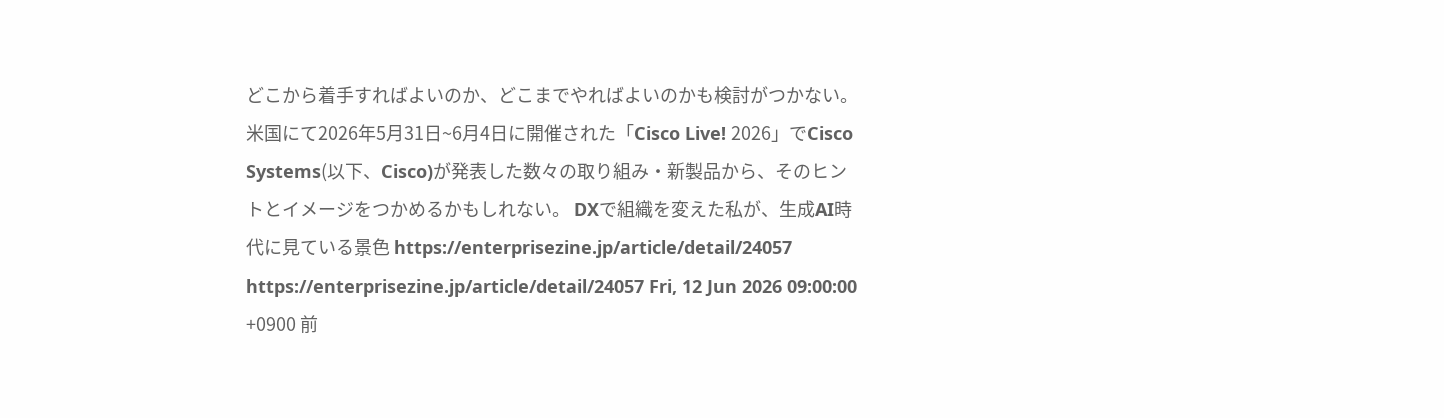どこから着手すればよいのか、どこまでやればよいのかも検討がつかない。米国にて2026年5月31日~6月4日に開催された「Cisco Live! 2026」でCisco Systems(以下、Cisco)が発表した数々の取り組み・新製品から、そのヒントとイメージをつかめるかもしれない。 DXで組織を変えた私が、生成AI時代に見ている景色 https://enterprisezine.jp/article/detail/24057 https://enterprisezine.jp/article/detail/24057 Fri, 12 Jun 2026 09:00:00 +0900 前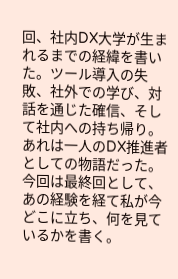回、社内DX大学が生まれるまでの経緯を書いた。ツール導入の失敗、社外での学び、対話を通じた確信、そして社内への持ち帰り。あれは一人のDX推進者としての物語だった。今回は最終回として、あの経験を経て私が今どこに立ち、何を見ているかを書く。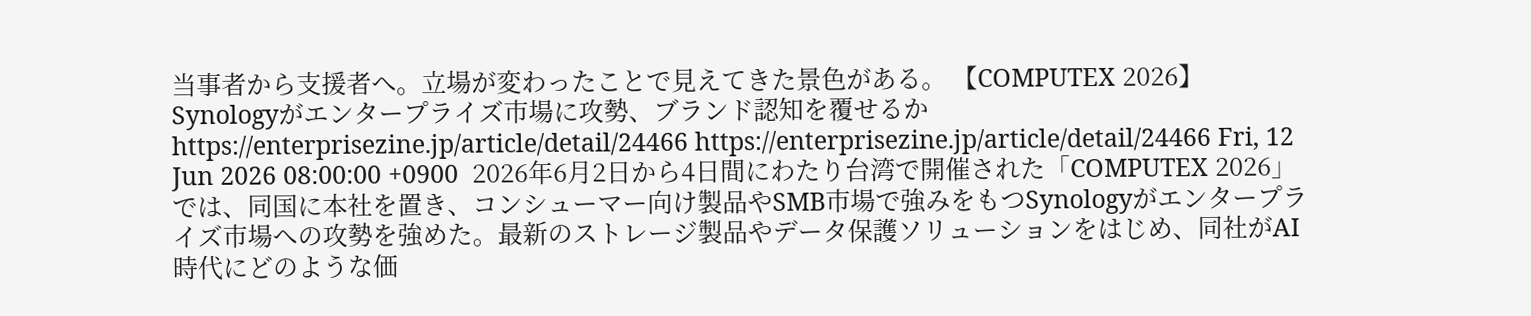当事者から支援者へ。立場が変わったことで見えてきた景色がある。 【COMPUTEX 2026】Synologyがエンタープライズ市場に攻勢、ブランド認知を覆せるか https://enterprisezine.jp/article/detail/24466 https://enterprisezine.jp/article/detail/24466 Fri, 12 Jun 2026 08:00:00 +0900  2026年6月2日から4日間にわたり台湾で開催された「COMPUTEX 2026」では、同国に本社を置き、コンシューマー向け製品やSMB市場で強みをもつSynologyがエンタープライズ市場への攻勢を強めた。最新のストレージ製品やデータ保護ソリューションをはじめ、同社がAI時代にどのような価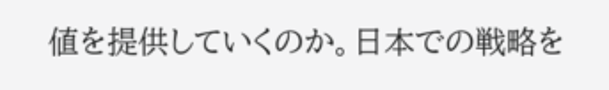値を提供していくのか。日本での戦略を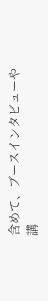含めて、ブースインタビューや講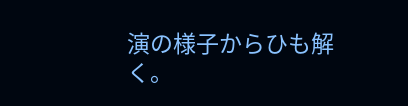演の様子からひも解く。